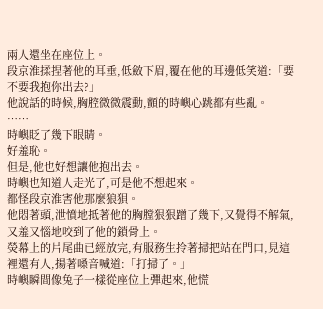兩人還坐在座位上。
段京淮揉捏著他的耳垂,低斂下眉,覆在他的耳邊低笑道:「要不要我抱你出去?」
他說話的時候,胸腔微微震動,顫的時嶼心跳都有些亂。
……
時嶼眨了幾下眼睛。
好羞恥。
但是,他也好想讓他抱出去。
時嶼也知道人走光了,可是他不想起來。
都怪段京淮害他那麼狼狽。
他悶著頭,泄憤地抵著他的胸膛狠狠蹭了幾下,又覺得不解氣,又羞又惱地咬到了他的鎖骨上。
熒幕上的片尾曲已經放完,有服務生拎著掃把站在門口,見這裡還有人,揚著嗓音喊道:「打掃了。」
時嶼瞬間像兔子一樣從座位上彈起來,他慌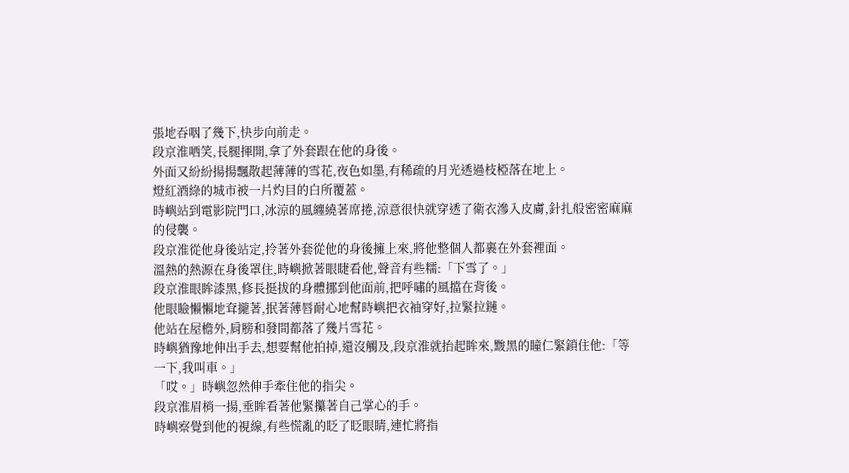張地吞咽了幾下,快步向前走。
段京淮哂笑,長腿揮開,拿了外套跟在他的身後。
外面又紛紛揚揚飄散起薄薄的雪花,夜色如墨,有稀疏的月光透過枝椏落在地上。
燈紅酒綠的城市被一片灼目的白所覆蓋。
時嶼站到電影院門口,冰涼的風纏繞著席捲,涼意很快就穿透了衛衣滲入皮膚,針扎般密密麻麻的侵襲。
段京淮從他身後站定,拎著外套從他的身後擁上來,將他整個人都裹在外套裡面。
溫熱的熱源在身後罩住,時嶼掀著眼睫看他,聲音有些糯:「下雪了。」
段京淮眼眸漆黑,修長挺拔的身體挪到他面前,把呼嘯的風擋在背後。
他眼瞼懶懶地耷攏著,抿著薄唇耐心地幫時嶼把衣袖穿好,拉緊拉鏈。
他站在屋檐外,肩膀和發間都落了幾片雪花。
時嶼猶豫地伸出手去,想要幫他拍掉,還沒觸及,段京淮就抬起眸來,黢黑的瞳仁緊鎖住他:「等一下,我叫車。」
「哎。」時嶼忽然伸手牽住他的指尖。
段京淮眉梢一揚,垂眸看著他緊攥著自己掌心的手。
時嶼察覺到他的視線,有些慌亂的眨了眨眼睛,連忙將指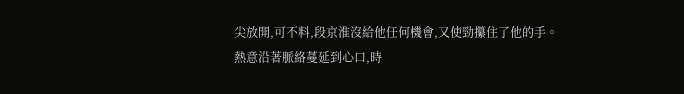尖放開,可不料,段京淮沒給他任何機會,又使勁攥住了他的手。
熱意沿著脈絡蔓延到心口,時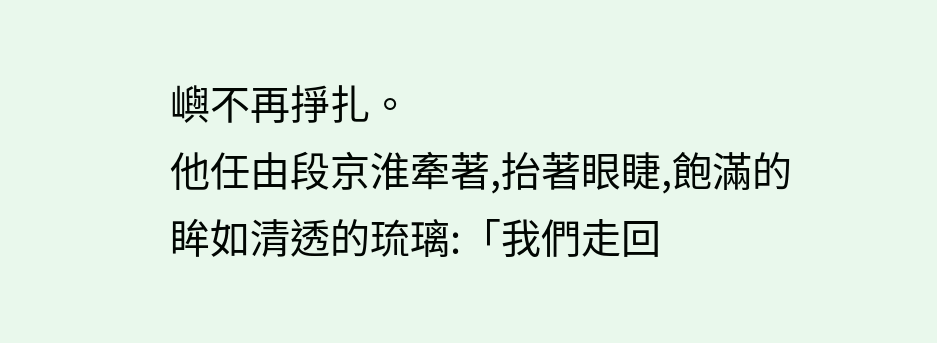嶼不再掙扎。
他任由段京淮牽著,抬著眼睫,飽滿的眸如清透的琉璃:「我們走回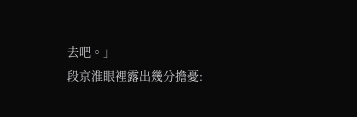去吧。」
段京淮眼裡露出幾分擔憂: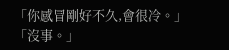「你感冒剛好不久,會很冷。」
「沒事。」